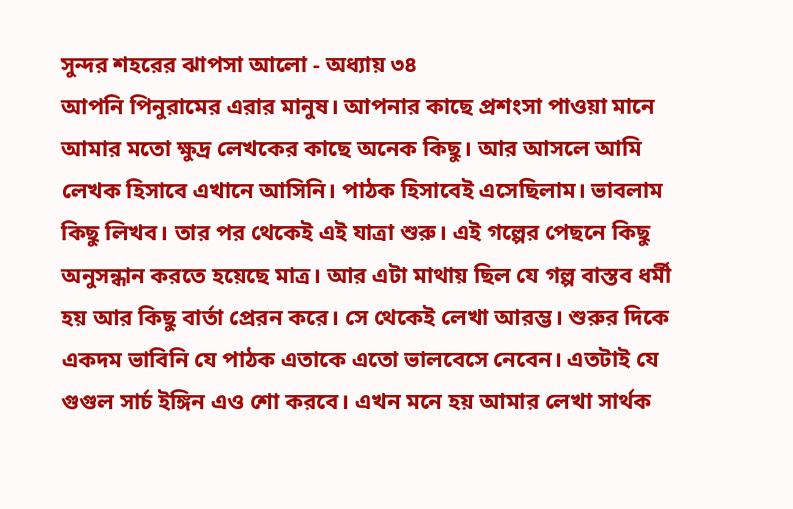সুন্দর শহরের ঝাপসা আলো - অধ্যায় ৩৪
আপনি পিনুরামের এরার মানুষ। আপনার কাছে প্রশংসা পাওয়া মানে আমার মতো ক্ষুদ্র লেখকের কাছে অনেক কিছু। আর আসলে আমি লেখক হিসাবে এখানে আসিনি। পাঠক হিসাবেই এসেছিলাম। ভাবলাম কিছু লিখব। তার পর থেকেই এই যাত্রা শুরু। এই গল্পের পেছনে কিছু অনুসন্ধান করতে হয়েছে মাত্র। আর এটা মাথায় ছিল যে গল্প বাস্তব ধর্মী হয় আর কিছু বার্তা প্রেরন করে। সে থেকেই লেখা আরম্ভ। শুরুর দিকে একদম ভাবিনি যে পাঠক এতাকে এতো ভালবেসে নেবেন। এতটাই যে গুগুল সার্চ ইঙ্গিন এও শো করবে। এখন মনে হয় আমার লেখা সার্থক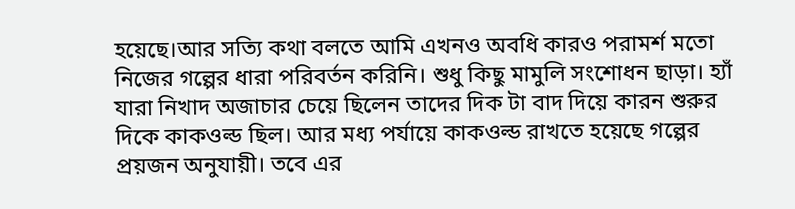হয়েছে।আর সত্যি কথা বলতে আমি এখনও অবধি কারও পরামর্শ মতো নিজের গল্পের ধারা পরিবর্তন করিনি। শুধু কিছু মামুলি সংশোধন ছাড়া। হ্যাঁ যারা নিখাদ অজাচার চেয়ে ছিলেন তাদের দিক টা বাদ দিয়ে কারন শুরুর দিকে কাকওল্ড ছিল। আর মধ্য পর্যায়ে কাকওল্ড রাখতে হয়েছে গল্পের প্রয়জন অনুযায়ী। তবে এর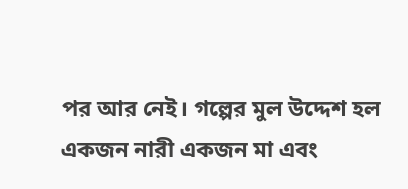পর আর নেই। গল্পের মুল উদ্দেশ হল একজন নারী একজন মা এবং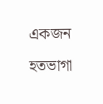একজন হতভাগা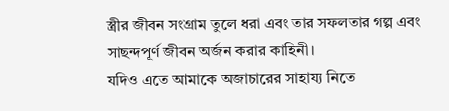স্ত্রীর জীবন সংগ্রাম তুলে ধরা এবং তার সফলতার গল্প এবং সাছন্দপূর্ণ জীবন অর্জন করার কাহিনী।
যদিও এতে আমাকে অজাচারের সাহায্য নিতে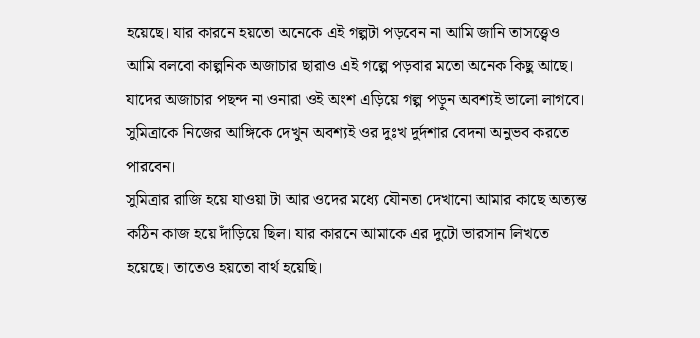হয়েছে। যার কারনে হয়তো অনেকে এই গল্পটা পড়বেন না আমি জানি তাসত্ত্বেও আমি বলবো কাল্পনিক অজাচার ছারাও এই গল্পে পড়বার মতো অনেক কিছু আছে। যাদের অজাচার পছন্দ না ওনারা ওই অংশ এড়িয়ে গল্প পড়ুন অবশ্যই ভালো লাগবে। সুমিত্রাকে নিজের আঙ্গিকে দেখুন অবশ্যই ওর দুঃখ দুর্দশার বেদনা অনুভব করতে পারবেন।
সুমিত্রার রাজি হয়ে যাওয়া টা আর ওদের মধ্যে যৌনতা দেখানো আমার কাছে অত্যন্ত কঠিন কাজ হয়ে দাঁড়িয়ে ছিল। যার কারনে আমাকে এর দুটো ভারসান লিখতে হয়েছে। তাতেও হয়তো বার্থ হয়েছি।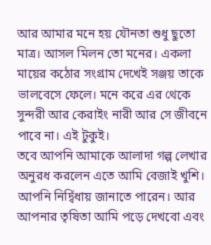আর আমার মনে হয় যৌনতা শুধু ছুতো মাত্র। আসল মিলন তো মনের। একলা মায়ের কঠোর সংগ্রাম দেখেই সঞ্জয় তাকে ভালবেসে ফেলে। মনে করে এর থেকে সুন্দরী আর কেরাইং নারী আর সে জীবনে পাবে না। এই টুকুই।
তবে আপনি আমাকে আলাদা গল্প লেখার অনুরধ করলেন এতে আমি বেজাই খুশি। আপনি নির্দ্বিধায় জানাতে পারেন। আর আপনার তৃষিতা আমি পড়ে দেখবো এবং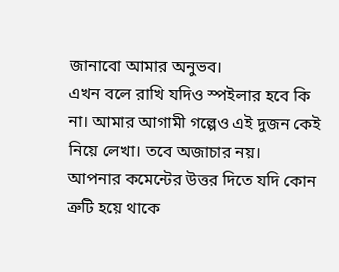জানাবো আমার অনুভব।
এখন বলে রাখি যদিও স্পইলার হবে কি না। আমার আগামী গল্পেও এই দুজন কেই নিয়ে লেখা। তবে অজাচার নয়।
আপনার কমেন্টের উত্তর দিতে যদি কোন ত্রুটি হয়ে থাকে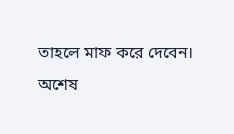তাহলে মাফ করে দেবেন।
অশেষ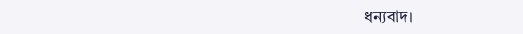ধন্যবাদ।